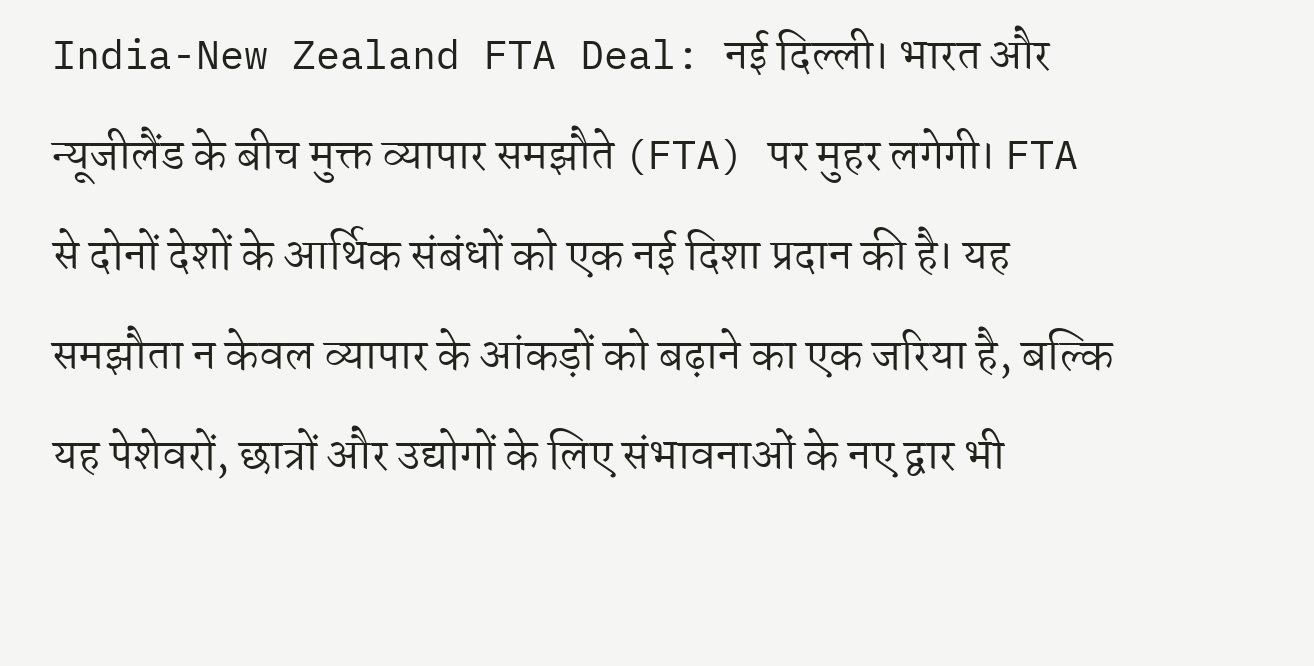India-New Zealand FTA Deal: नई दिल्ली। भारत और न्यूजीलैंड के बीच मुक्त व्यापार समझौते (FTA) पर मुहर लगेगी। FTA से दोनों देशों के आर्थिक संबंधों को एक नई दिशा प्रदान की है। यह समझौता न केवल व्यापार के आंकड़ों को बढ़ाने का एक जरिया है, बल्कि यह पेशेवरों, छात्रों और उद्योगों के लिए संभावनाओं के नए द्वार भी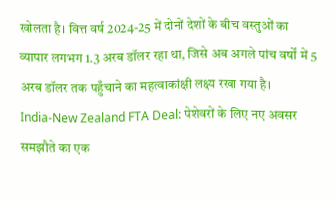खोलता है। वित्त वर्ष 2024-25 में दोनों देशों के बीच वस्तुओं का व्यापार लगभग 1.3 अरब डॉलर रहा था, जिसे अब अगले पांच वर्षों में 5 अरब डॉलर तक पहुँचाने का महत्वाकांक्षी लक्ष्य रखा गया है।
India-New Zealand FTA Deal: पेशेवरों के लिए नए अवसर
समझौते का एक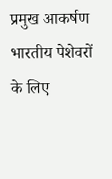प्रमुख आकर्षण भारतीय पेशेवरों के लिए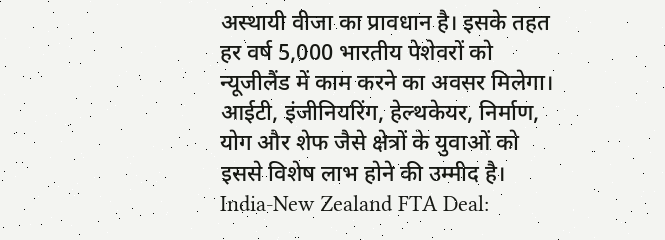अस्थायी वीजा का प्रावधान है। इसके तहत हर वर्ष 5,000 भारतीय पेशेवरों को न्यूजीलैंड में काम करने का अवसर मिलेगा। आईटी, इंजीनियरिंग, हेल्थकेयर, निर्माण, योग और शेफ जैसे क्षेत्रों के युवाओं को इससे विशेष लाभ होने की उम्मीद है।
India-New Zealand FTA Deal: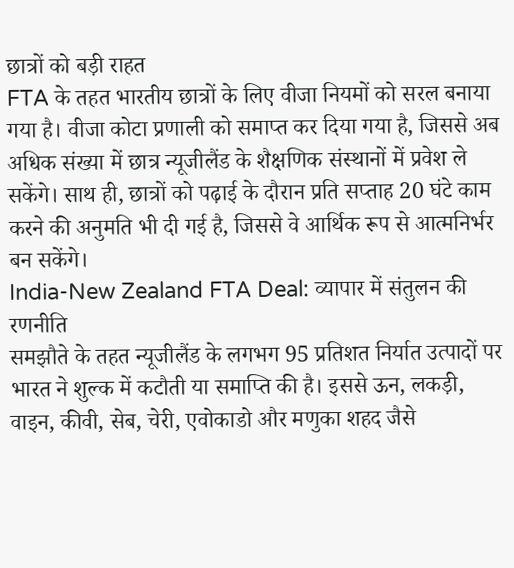छात्रों को बड़ी राहत
FTA के तहत भारतीय छात्रों के लिए वीजा नियमों को सरल बनाया गया है। वीजा कोटा प्रणाली को समाप्त कर दिया गया है, जिससे अब अधिक संख्या में छात्र न्यूजीलैंड के शैक्षणिक संस्थानों में प्रवेश ले सकेंगे। साथ ही, छात्रों को पढ़ाई के दौरान प्रति सप्ताह 20 घंटे काम करने की अनुमति भी दी गई है, जिससे वे आर्थिक रूप से आत्मनिर्भर बन सकेंगे।
India-New Zealand FTA Deal: व्यापार में संतुलन की रणनीति
समझौते के तहत न्यूजीलैंड के लगभग 95 प्रतिशत निर्यात उत्पादों पर भारत ने शुल्क में कटौती या समाप्ति की है। इससे ऊन, लकड़ी, वाइन, कीवी, सेब, चेरी, एवोकाडो और मणुका शहद जैसे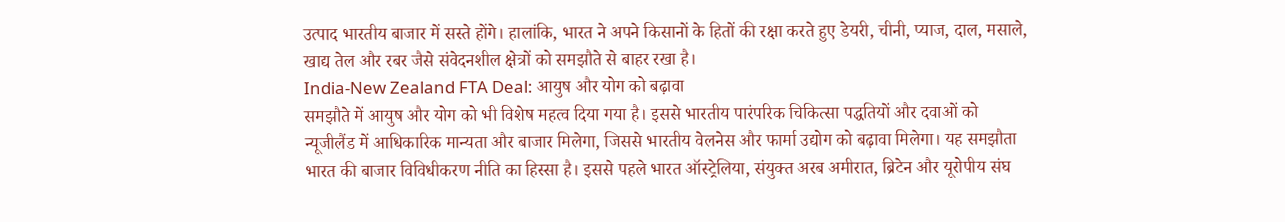उत्पाद भारतीय बाजार में सस्ते होंगे। हालांकि, भारत ने अपने किसानों के हितों की रक्षा करते हुए डेयरी, चीनी, प्याज, दाल, मसाले, खाद्य तेल और रबर जैसे संवेदनशील क्षेत्रों को समझौते से बाहर रखा है।
India-New Zealand FTA Deal: आयुष और योग को बढ़ावा
समझौते में आयुष और योग को भी विशेष महत्व दिया गया है। इससे भारतीय पारंपरिक चिकित्सा पद्धतियों और दवाओं को न्यूजीलैंड में आधिकारिक मान्यता और बाजार मिलेगा, जिससे भारतीय वेलनेस और फार्मा उद्योग को बढ़ावा मिलेगा। यह समझौता भारत की बाजार विविधीकरण नीति का हिस्सा है। इससे पहले भारत ऑस्ट्रेलिया, संयुक्त अरब अमीरात, ब्रिटेन और यूरोपीय संघ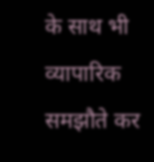के साथ भी व्यापारिक समझौते कर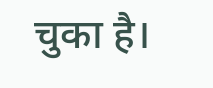चुका है।